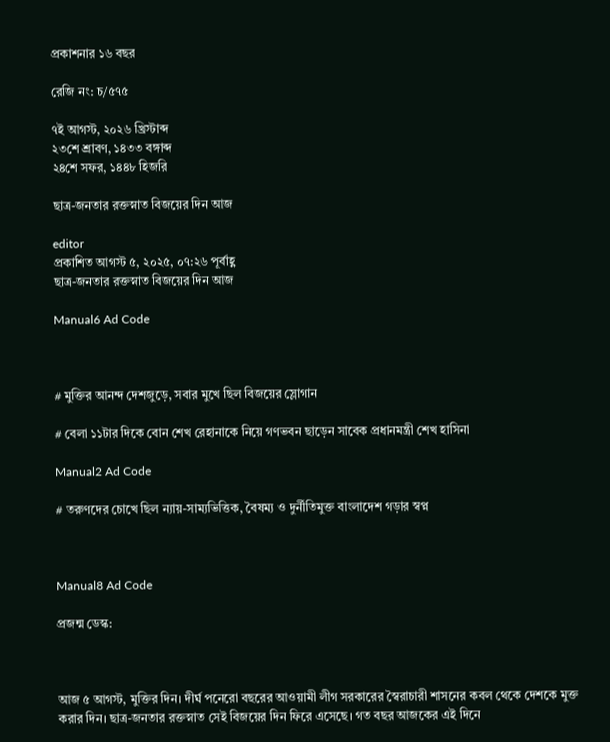প্রকাশনার ১৬ বছর

রেজি নং: চ/৫৭৫

৭ই আগস্ট, ২০২৬ খ্রিস্টাব্দ
২৩শে শ্রাবণ, ১৪৩৩ বঙ্গাব্দ
২৪শে সফর, ১৪৪৮ হিজরি

ছাত্র-জনতার রক্তস্নাত বিজয়ের দিন আজ

editor
প্রকাশিত আগস্ট ৫, ২০২৫, ০৭:২৬ পূর্বাহ্ণ
ছাত্র-জনতার রক্তস্নাত বিজয়ের দিন আজ

Manual6 Ad Code



# মুক্তির আনন্দ দেশজুড়ে, সবার মুখে ছিল বিজয়ের স্লোগান

# বেলা ১১টার দিকে বোন শেখ রেহানাকে নিয়ে গণভবন ছাড়েন সাবেক প্রধানমন্ত্রী শেখ হাসিনা

Manual2 Ad Code

# তরুণদের চোখে ছিল ন্যায়-সাম্যভিত্তিক, বৈষম্য ও দুর্নীতিমুক্ত বাংলাদেশ গড়ার স্বপ্ন



Manual8 Ad Code

প্রজন্ম ডেস্ক:



আজ ৫ আগস্ট, মুক্তির দিন। দীর্ঘ পনেরো বছরের আওয়ামী লীগ সরকারের স্বৈরাচারী শাসনের কবল থেকে দেশকে মুক্ত করার দিন। ছাত্র-জনতার রক্তস্নাত সেই বিজয়ের দিন ফিরে এসেছে। গত বছর আজকের এই দিনে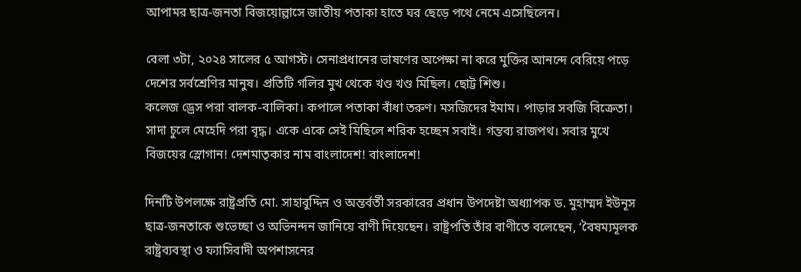আপামর ছাত্র-জনতা বিজয়োল্লাসে জাতীয় পতাকা হাতে ঘর ছেড়ে পথে নেমে এসেছিলেন।

বেলা ৩টা, ২০২৪ সালের ৫ আগস্ট। সেনাপ্রধানের ভাষণের অপেক্ষা না করে মুক্তির আনন্দে বেরিয়ে পড়ে দেশের সর্বশ্রেণির মানুষ। প্রতিটি গলির মুখ থেকে খণ্ড খণ্ড মিছিল। ছোট্ট শিশু।
কলেজ ড্রেস পরা বালক-বালিকা। কপালে পতাকা বাঁধা তরুণ। মসজিদের ইমাম। পাড়ার সবজি বিক্রেতা।
সাদা চুলে মেহেদি পরা বৃদ্ধ। একে একে সেই মিছিলে শরিক হচ্ছেন সবাই। গন্তব্য রাজপথ। সবার মুখে বিজয়ের স্লোগান! দেশমাতৃকার নাম বাংলাদেশ! বাংলাদেশ!

দিনটি উপলক্ষে রাষ্ট্রপ্রতি মো. সাহাবুদ্দিন ও অন্তর্বর্তী সরকারের প্রধান উপদেষ্টা অধ্যাপক ড. মুহাম্মদ ইউনূস ছাত্র-জনতাকে শুভেচ্ছা ও অভিনন্দন জানিয়ে বাণী দিয়েছেন। রাষ্ট্রপতি তাঁর বাণীতে বলেছেন, ‘বৈষম্যমূলক রাষ্ট্রব্যবস্থা ও ফ্যাসিবাদী অপশাসনের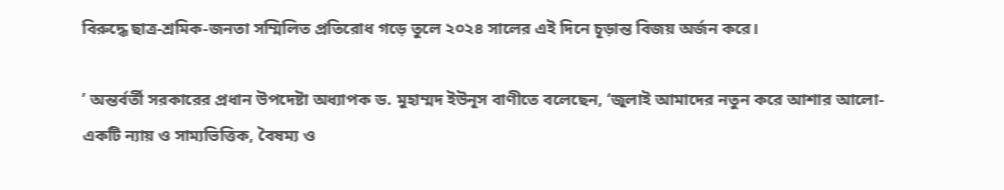বিরুদ্ধে ছাত্র-শ্রমিক-জনতা সম্মিলিত প্রতিরোধ গড়ে তুলে ২০২৪ সালের এই দিনে চূড়ান্ত বিজয় অর্জন করে।

’ অন্তর্বর্তী সরকারের প্রধান উপদেষ্টা অধ্যাপক ড. মুহাম্মদ ইউনূস বাণীতে বলেছেন, ‘জুলাই আমাদের নতুন করে আশার আলো- একটি ন্যায় ও সাম্যভিত্তিক, বৈষম্য ও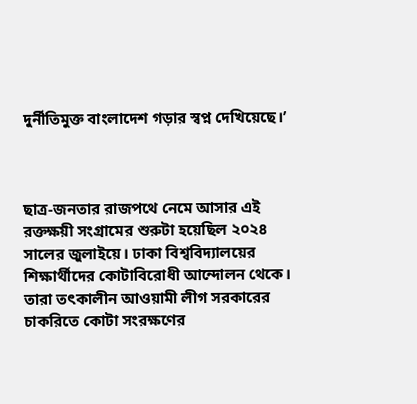দুর্নীতিমুক্ত বাংলাদেশ গড়ার স্বপ্ন দেখিয়েছে।’



ছাত্র-জনতার রাজপথে নেমে আসার এই রক্তক্ষয়ী সংগ্রামের শুরুটা হয়েছিল ২০২৪ সালের জুলাইয়ে। ঢাকা বিশ্ববিদ্যালয়ের শিক্ষার্থীদের কোটাবিরোধী আন্দোলন থেকে। তারা তৎকালীন আওয়ামী লীগ সরকারের চাকরিতে কোটা সংরক্ষণের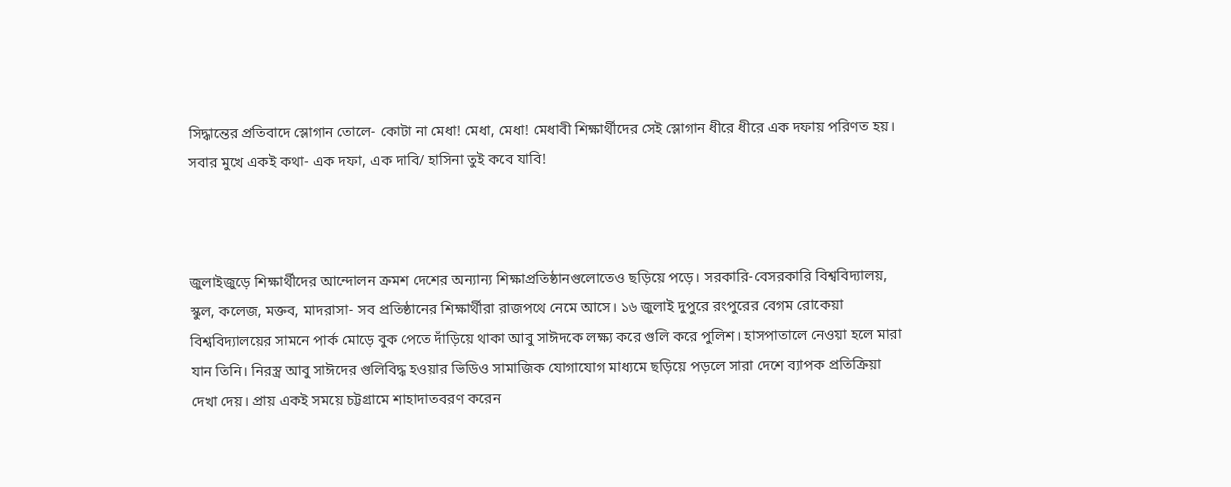সিদ্ধান্তের প্রতিবাদে স্লোগান তোলে- কোটা না মেধা! মেধা, মেধা! মেধাবী শিক্ষার্থীদের সেই স্লোগান ধীরে ধীরে এক দফায় পরিণত হয়। সবার মুখে একই কথা- এক দফা, এক দাবি/ হাসিনা তুই কবে যাবি!



জুলাইজুড়ে শিক্ষার্থীদের আন্দোলন ক্রমশ দেশের অন্যান্য শিক্ষাপ্রতিষ্ঠানগুলোতেও ছড়িয়ে পড়ে। সরকারি-বেসরকারি বিশ্ববিদ্যালয়, স্কুল, কলেজ, মক্তব, মাদরাসা- সব প্রতিষ্ঠানের শিক্ষার্থীরা রাজপথে নেমে আসে। ১৬ জুলাই দুপুরে রংপুরের বেগম রোকেয়া বিশ্ববিদ্যালয়ের সামনে পার্ক মোড়ে বুক পেতে দাঁড়িয়ে থাকা আবু সাঈদকে লক্ষ্য করে গুলি করে পুলিশ। হাসপাতালে নেওয়া হলে মারা যান তিনি। নিরস্ত্র আবু সাঈদের গুলিবিদ্ধ হওয়ার ভিডিও সামাজিক যোগাযোগ মাধ্যমে ছড়িয়ে পড়লে সারা দেশে ব্যাপক প্রতিক্রিয়া দেখা দেয়। প্রায় একই সময়ে চট্টগ্রামে শাহাদাতবরণ করেন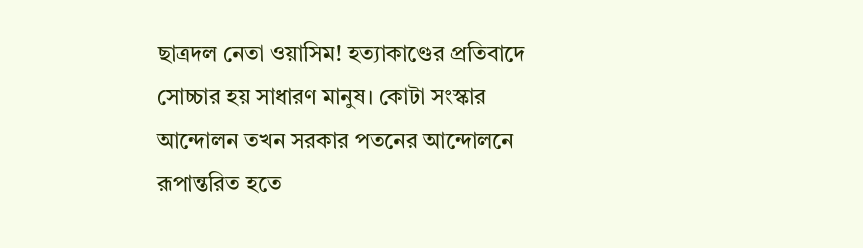ছাত্রদল নেতা ওয়াসিম! হত্যাকাণ্ডের প্রতিবাদে সোচ্চার হয় সাধারণ মানুষ। কোটা সংস্কার আন্দোলন তখন সরকার পতনের আন্দোলনে রূপান্তরিত হতে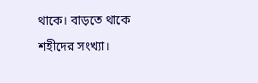থাকে। বাড়তে থাকে শহীদের সংখ্যা।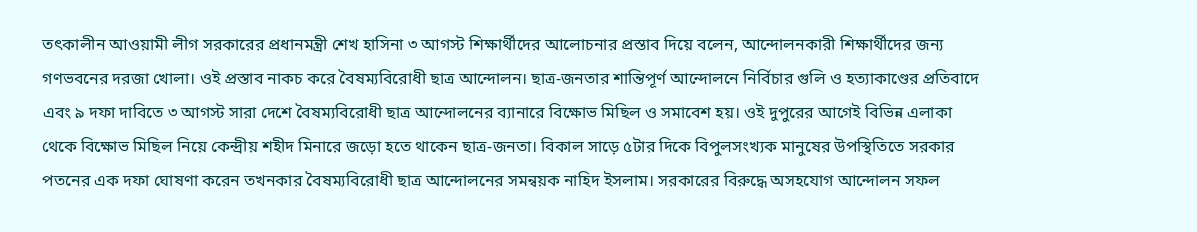তৎকালীন আওয়ামী লীগ সরকারের প্রধানমন্ত্রী শেখ হাসিনা ৩ আগস্ট শিক্ষার্থীদের আলোচনার প্রস্তাব দিয়ে বলেন, আন্দোলনকারী শিক্ষার্থীদের জন্য গণভবনের দরজা খোলা। ওই প্রস্তাব নাকচ করে বৈষম্যবিরোধী ছাত্র আন্দোলন। ছাত্র-জনতার শান্তিপূর্ণ আন্দোলনে নির্বিচার গুলি ও হত্যাকাণ্ডের প্রতিবাদে এবং ৯ দফা দাবিতে ৩ আগস্ট সারা দেশে বৈষম্যবিরোধী ছাত্র আন্দোলনের ব্যানারে বিক্ষোভ মিছিল ও সমাবেশ হয়। ওই দুপুরের আগেই বিভিন্ন এলাকা থেকে বিক্ষোভ মিছিল নিয়ে কেন্দ্রীয় শহীদ মিনারে জড়ো হতে থাকেন ছাত্র-জনতা। বিকাল সাড়ে ৫টার দিকে বিপুলসংখ্যক মানুষের উপস্থিতিতে সরকার পতনের এক দফা ঘোষণা করেন তখনকার বৈষম্যবিরোধী ছাত্র আন্দোলনের সমন্বয়ক নাহিদ ইসলাম। সরকারের বিরুদ্ধে অসহযোগ আন্দোলন সফল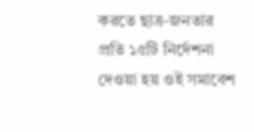করতে ছাত্র-জনতার প্রতি ১৫টি নির্দেশনা দেওয়া হয় ওই সমাবেশ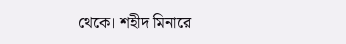থেকে। শহীদ মিনারে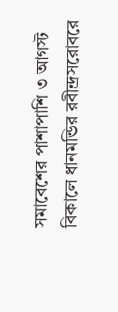সমাবেশের পাশাপাশি ৩ আগস্ট বিকালে ধানমন্ডির রবীন্দ্রসরোবরে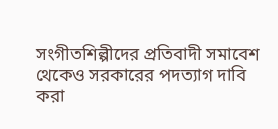সংগীতশিল্পীদের প্রতিবাদী সমাবেশ থেকেও সরকারের পদত্যাগ দাবি করা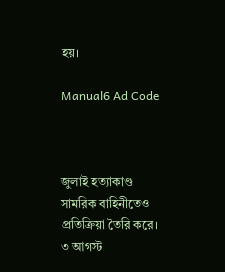হয়।

Manual6 Ad Code



জুলাই হত্যাকাণ্ড সামরিক বাহিনীতেও প্রতিক্রিয়া তৈরি করে। ৩ আগস্ট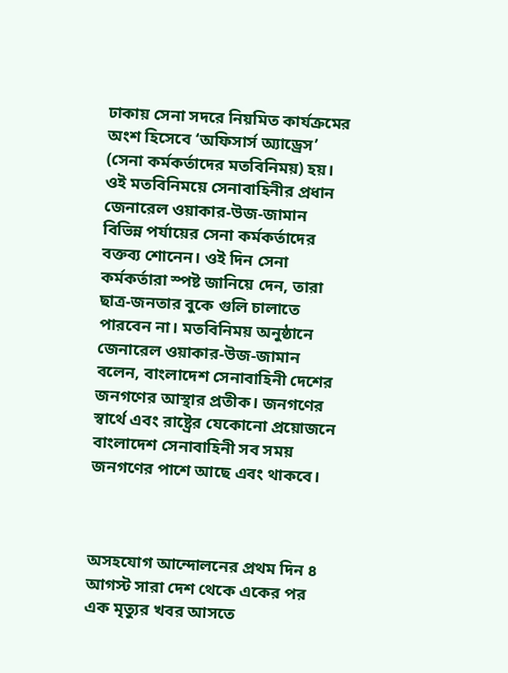ঢাকায় সেনা সদরে নিয়মিত কার্যক্রমের অংশ হিসেবে ‘অফিসার্স অ্যাড্রেস’ (সেনা কর্মকর্তাদের মতবিনিময়) হয়। ওই মতবিনিময়ে সেনাবাহিনীর প্রধান জেনারেল ওয়াকার-উজ-জামান বিভিন্ন পর্যায়ের সেনা কর্মকর্তাদের বক্তব্য শোনেন। ওই দিন সেনা কর্মকর্তারা স্পষ্ট জানিয়ে দেন, তারা ছাত্র-জনতার বুকে গুলি চালাতে পারবেন না। মতবিনিময় অনুষ্ঠানে জেনারেল ওয়াকার-উজ-জামান বলেন, বাংলাদেশ সেনাবাহিনী দেশের জনগণের আস্থার প্রতীক। জনগণের স্বার্থে এবং রাষ্ট্রের যেকোনো প্রয়োজনে বাংলাদেশ সেনাবাহিনী সব সময় জনগণের পাশে আছে এবং থাকবে।



অসহযোগ আন্দোলনের প্রথম দিন ৪ আগস্ট সারা দেশ থেকে একের পর এক মৃত্যুর খবর আসতে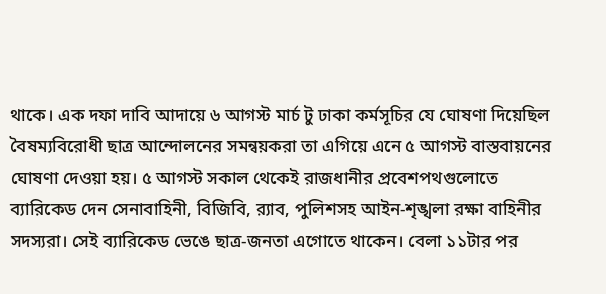থাকে। এক দফা দাবি আদায়ে ৬ আগস্ট মার্চ টু ঢাকা কর্মসূচির যে ঘোষণা দিয়েছিল বৈষম্যবিরোধী ছাত্র আন্দোলনের সমন্বয়করা তা এগিয়ে এনে ৫ আগস্ট বাস্তবায়নের ঘোষণা দেওয়া হয়। ৫ আগস্ট সকাল থেকেই রাজধানীর প্রবেশপথগুলোতে ব্যারিকেড দেন সেনাবাহিনী, বিজিবি, র‌্যাব, পুলিশসহ আইন-শৃঙ্খলা রক্ষা বাহিনীর সদস্যরা। সেই ব্যারিকেড ভেঙে ছাত্র-জনতা এগোতে থাকেন। বেলা ১১টার পর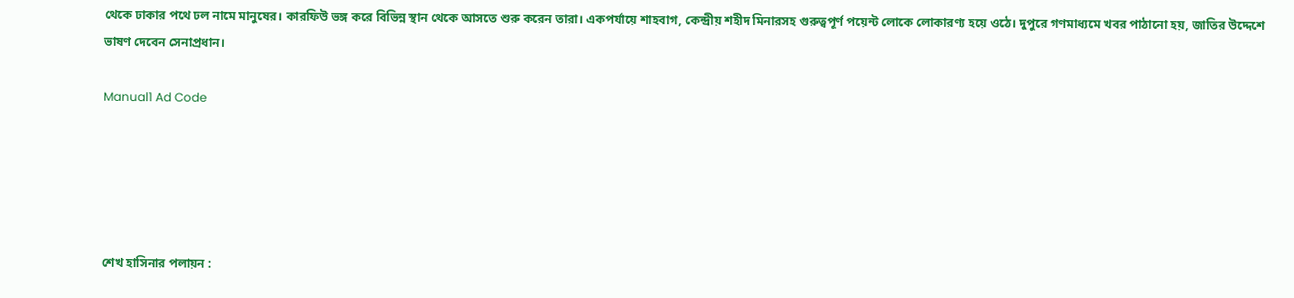থেকে ঢাকার পথে ঢল নামে মানুষের। কারফিউ ভঙ্গ করে বিভিন্ন স্থান থেকে আসতে শুরু করেন তারা। একপর্যায়ে শাহবাগ, কেন্দ্রীয় শহীদ মিনারসহ গুরুত্বপূর্ণ পয়েন্ট লোকে লোকারণ্য হয়ে ওঠে। দুপুরে গণমাধ্যমে খবর পাঠানো হয়, জাতির উদ্দেশে ভাষণ দেবেন সেনাপ্রধান।

Manual1 Ad Code





শেখ হাসিনার পলায়ন :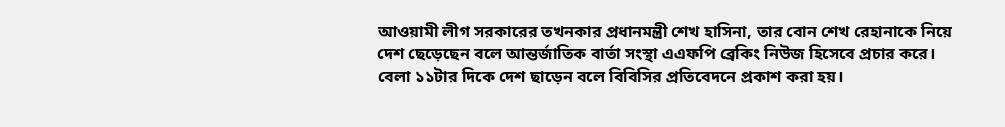আওয়ামী লীগ সরকারের তখনকার প্রধানমন্ত্রী শেখ হাসিনা, তার বোন শেখ রেহানাকে নিয়ে দেশ ছেড়েছেন বলে আন্তর্জাতিক বার্তা সংস্থা এএফপি ব্রেকিং নিউজ হিসেবে প্রচার করে। বেলা ১১টার দিকে দেশ ছাড়েন বলে বিবিসির প্রতিবেদনে প্রকাশ করা হয়।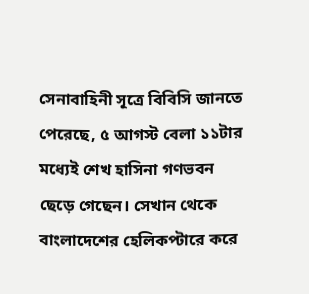সেনাবাহিনী সূত্রে বিবিসি জানতে পেরেছে, ৫ আগস্ট বেলা ১১টার মধ্যেই শেখ হাসিনা গণভবন ছেড়ে গেছেন। সেখান থেকে বাংলাদেশের হেলিকপ্টারে করে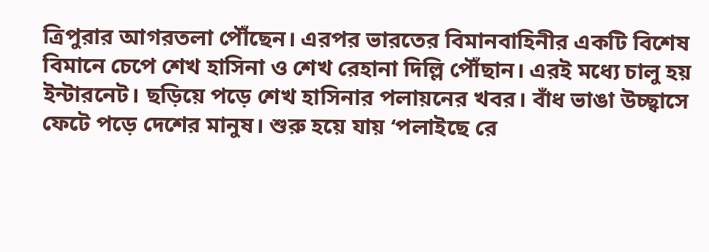ত্রিপুরার আগরতলা পৌঁছেন। এরপর ভারতের বিমানবাহিনীর একটি বিশেষ বিমানে চেপে শেখ হাসিনা ও শেখ রেহানা দিল্লি পৌঁছান। এরই মধ্যে চালু হয় ইন্টারনেট। ছড়িয়ে পড়ে শেখ হাসিনার পলায়নের খবর। বাঁধ ভাঙা উচ্ছ্বাসে ফেটে পড়ে দেশের মানুষ। শুরু হয়ে যায় ‘পলাইছে রে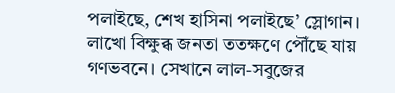পলাইছে, শেখ হাসিনা পলাইছে’ স্লোগান। লাখো বিক্ষুব্ধ জনতা ততক্ষণে পৌঁছে যায় গণভবনে। সেখানে লাল-সবুজের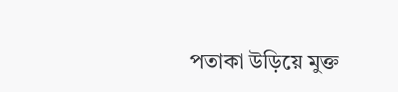পতাকা উড়িয়ে মুক্ত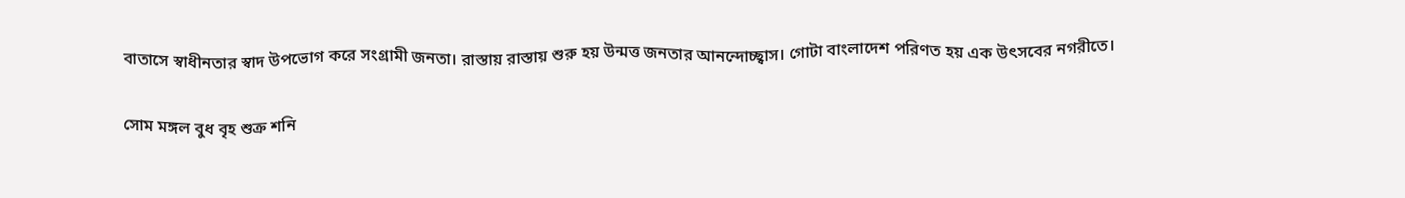বাতাসে স্বাধীনতার স্বাদ উপভোগ করে সংগ্রামী জনতা। রাস্তায় রাস্তায় শুরু হয় উন্মত্ত জনতার আনন্দোচ্ছ্বাস। গোটা বাংলাদেশ পরিণত হয় এক উৎসবের নগরীতে।

সোম মঙ্গল বুধ বৃহ শুক্র শনি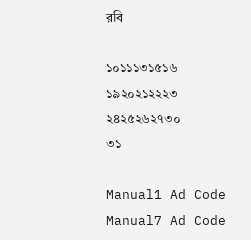রবি

১০১১১৩১৫১৬
১৯২০২১২২২৩
২৪২৫২৬২৭৩০
৩১

Manual1 Ad Code
Manual7 Ad Code